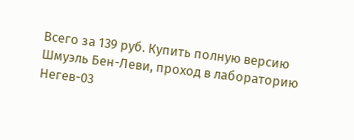Всего за 139 руб. Купить полную версию
Шмуэль Бен-Леви, проход в лабораторию Негев-03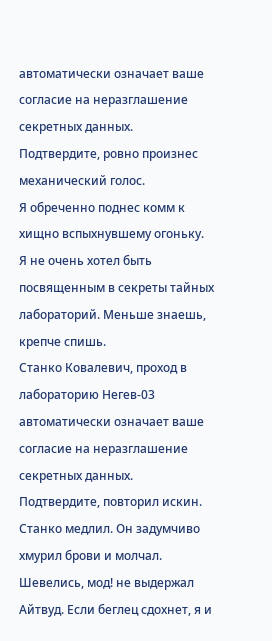автоматически означает ваше согласие на неразглашение секретных данных. Подтвердите, ровно произнес механический голос.
Я обреченно поднес комм к хищно вспыхнувшему огоньку. Я не очень хотел быть посвященным в секреты тайных лабораторий. Меньше знаешь, крепче спишь.
Станко Ковалевич, проход в лабораторию Негев-03 автоматически означает ваше согласие на неразглашение секретных данных. Подтвердите, повторил искин.
Станко медлил. Он задумчиво хмурил брови и молчал.
Шевелись, мод! не выдержал Айтвуд. Если беглец сдохнет, я и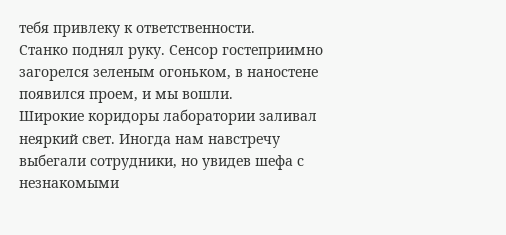тебя привлеку к ответственности.
Станко поднял руку. Сенсор гостеприимно загорелся зеленым огоньком, в наностене появился проем, и мы вошли.
Широкие коридоры лаборатории заливал неяркий свет. Иногда нам навстречу выбегали сотрудники, но увидев шефа с незнакомыми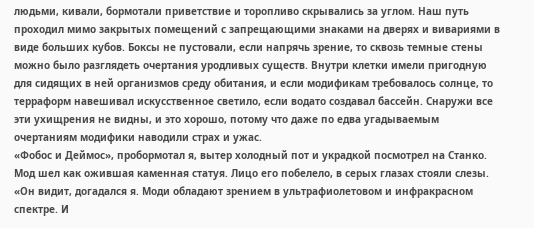людьми, кивали, бормотали приветствие и торопливо скрывались за углом. Наш путь проходил мимо закрытых помещений с запрещающими знаками на дверях и вивариями в виде больших кубов. Боксы не пустовали, если напрячь зрение, то сквозь темные стены можно было разглядеть очертания уродливых существ. Внутри клетки имели пригодную для сидящих в ней организмов среду обитания, и если модификам требовалось солнце, то терраформ навешивал искусственное светило, если водато создавал бассейн. Снаружи все эти ухищрения не видны, и это хорошо, потому что даже по едва угадываемым очертаниям модифики наводили страх и ужас.
«Фобос и Деймос», пробормотал я, вытер холодный пот и украдкой посмотрел на Станко. Мод шел как ожившая каменная статуя. Лицо его побелело, в серых глазах стояли слезы.
«Он видит, догадался я. Моди обладают зрением в ультрафиолетовом и инфракрасном спектре. И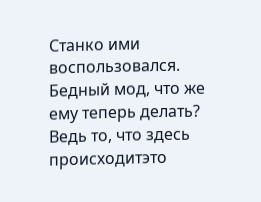Станко ими воспользовался. Бедный мод, что же ему теперь делать? Ведь то, что здесь происходитэто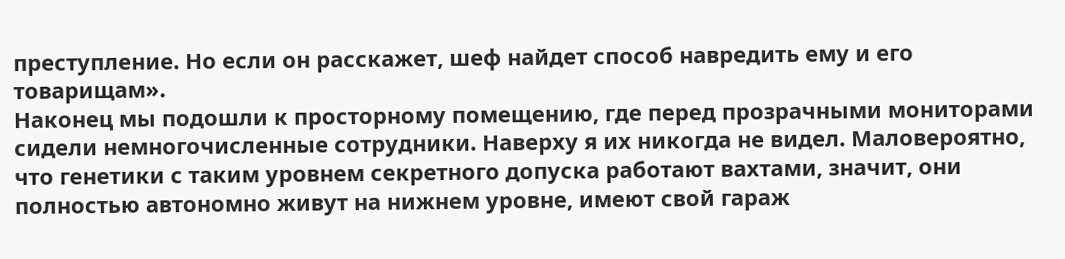преступление. Но если он расскажет, шеф найдет способ навредить ему и его товарищам».
Наконец мы подошли к просторному помещению, где перед прозрачными мониторами сидели немногочисленные сотрудники. Наверху я их никогда не видел. Маловероятно, что генетики с таким уровнем секретного допуска работают вахтами, значит, они полностью автономно живут на нижнем уровне, имеют свой гараж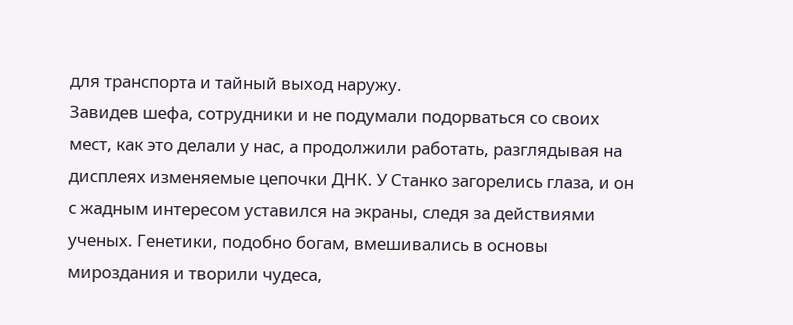для транспорта и тайный выход наружу.
Завидев шефа, сотрудники и не подумали подорваться со своих мест, как это делали у нас, а продолжили работать, разглядывая на дисплеях изменяемые цепочки ДНК. У Станко загорелись глаза, и он с жадным интересом уставился на экраны, следя за действиями ученых. Генетики, подобно богам, вмешивались в основы мироздания и творили чудеса,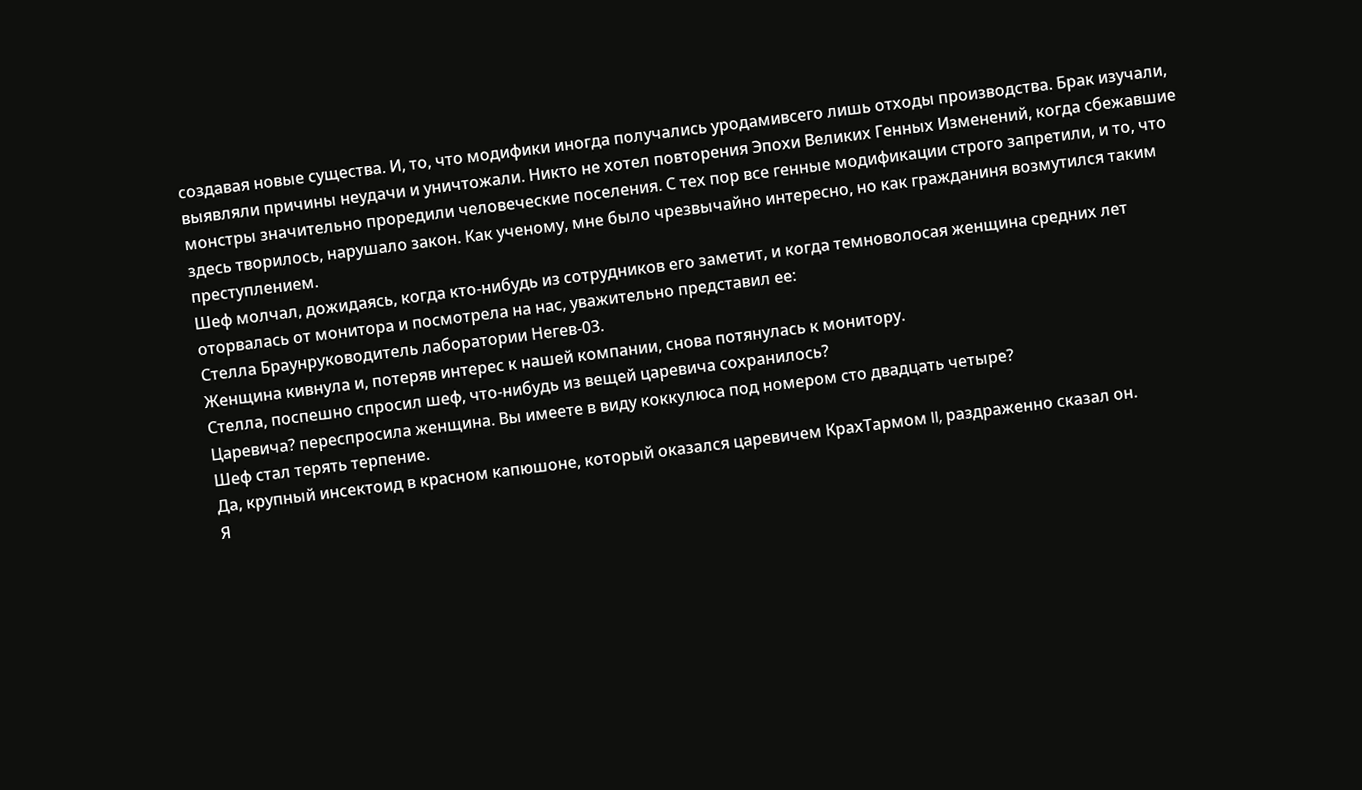создавая новые существа. И, то, что модифики иногда получались уродамивсего лишь отходы производства. Брак изучали, выявляли причины неудачи и уничтожали. Никто не хотел повторения Эпохи Великих Генных Изменений, когда сбежавшие монстры значительно проредили человеческие поселения. С тех пор все генные модификации строго запретили, и то, что здесь творилось, нарушало закон. Как ученому, мне было чрезвычайно интересно, но как гражданиня возмутился таким преступлением.
Шеф молчал, дожидаясь, когда кто-нибудь из сотрудников его заметит, и когда темноволосая женщина средних лет оторвалась от монитора и посмотрела на нас, уважительно представил ее:
Стелла Браунруководитель лаборатории Негев-03.
Женщина кивнула и, потеряв интерес к нашей компании, снова потянулась к монитору.
Стелла, поспешно спросил шеф, что-нибудь из вещей царевича сохранилось?
Царевича? переспросила женщина. Вы имеете в виду коккулюса под номером сто двадцать четыре?
Шеф стал терять терпение.
Да, крупный инсектоид в красном капюшоне, который оказался царевичем КрахТармом II, раздраженно сказал он.
Я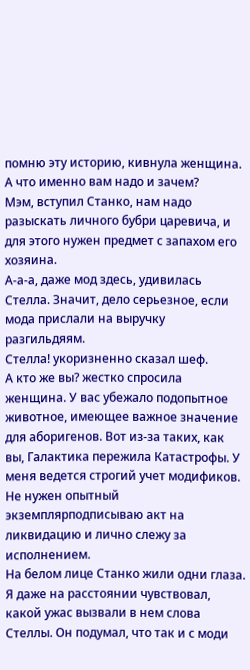помню эту историю, кивнула женщина. А что именно вам надо и зачем?
Мэм, вступил Станко, нам надо разыскать личного бубри царевича, и для этого нужен предмет с запахом его хозяина.
А-а-а, даже мод здесь, удивилась Стелла. Значит, дело серьезное, если мода прислали на выручку разгильдяям.
Стелла! укоризненно сказал шеф.
А кто же вы? жестко спросила женщина. У вас убежало подопытное животное, имеющее важное значение для аборигенов. Вот из-за таких, как вы, Галактика пережила Катастрофы. У меня ведется строгий учет модификов. Не нужен опытный экземплярподписываю акт на ликвидацию и лично слежу за исполнением.
На белом лице Станко жили одни глаза. Я даже на расстоянии чувствовал, какой ужас вызвали в нем слова Стеллы. Он подумал, что так и с моди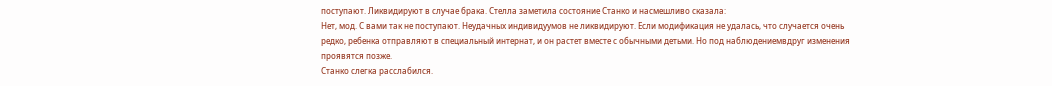поступают. Ликвидируют в случае брака. Стелла заметила состояние Станко и насмешливо сказала:
Нет, мод. С вами так не поступают. Неудачных индивидуумов не ликвидируют. Если модификация не удалась, что случается очень редко, ребенка отправляют в специальный интернат, и он растет вместе с обычными детьми. Но под наблюдениемвдруг изменения проявятся позже.
Станко слегка расслабился.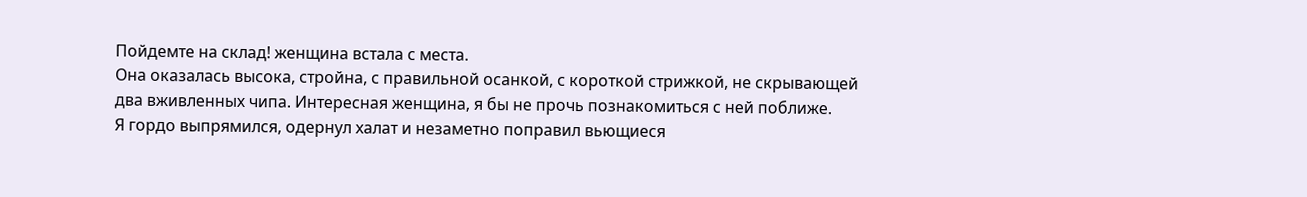Пойдемте на склад! женщина встала с места.
Она оказалась высока, стройна, с правильной осанкой, с короткой стрижкой, не скрывающей два вживленных чипа. Интересная женщина, я бы не прочь познакомиться с ней поближе.
Я гордо выпрямился, одернул халат и незаметно поправил вьющиеся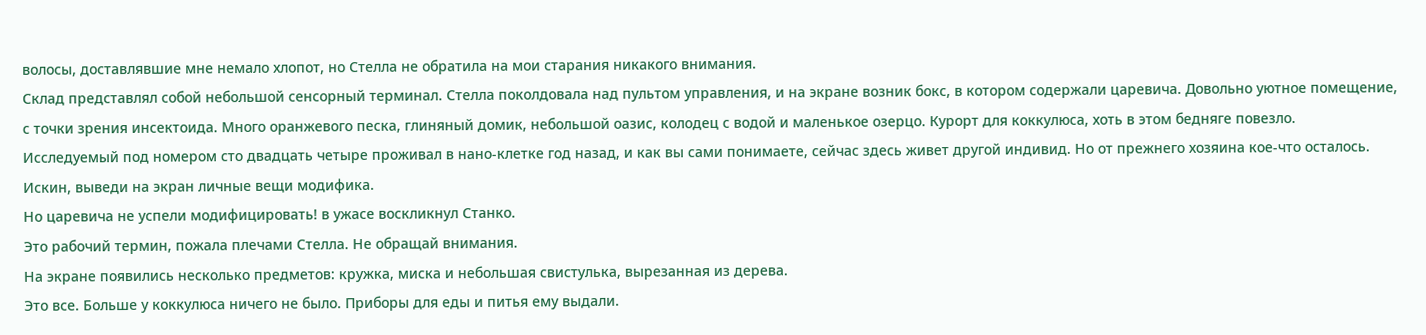волосы, доставлявшие мне немало хлопот, но Стелла не обратила на мои старания никакого внимания.
Склад представлял собой небольшой сенсорный терминал. Стелла поколдовала над пультом управления, и на экране возник бокс, в котором содержали царевича. Довольно уютное помещение, с точки зрения инсектоида. Много оранжевого песка, глиняный домик, небольшой оазис, колодец с водой и маленькое озерцо. Курорт для коккулюса, хоть в этом бедняге повезло.
Исследуемый под номером сто двадцать четыре проживал в нано-клетке год назад, и как вы сами понимаете, сейчас здесь живет другой индивид. Но от прежнего хозяина кое-что осталось. Искин, выведи на экран личные вещи модифика.
Но царевича не успели модифицировать! в ужасе воскликнул Станко.
Это рабочий термин, пожала плечами Стелла. Не обращай внимания.
На экране появились несколько предметов: кружка, миска и небольшая свистулька, вырезанная из дерева.
Это все. Больше у коккулюса ничего не было. Приборы для еды и питья ему выдали.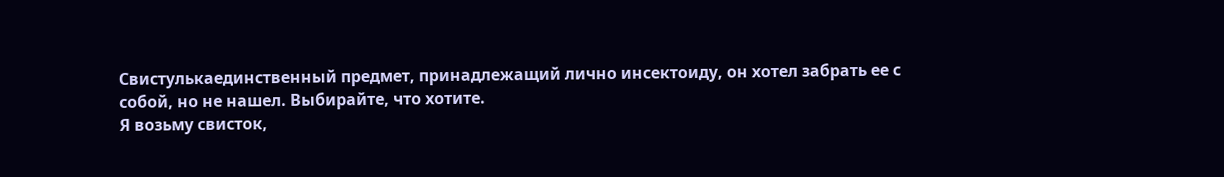Свистулькаединственный предмет, принадлежащий лично инсектоиду, он хотел забрать ее с собой, но не нашел. Выбирайте, что хотите.
Я возьму свисток,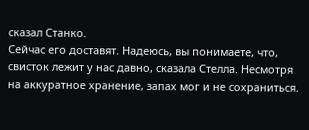сказал Станко.
Сейчас его доставят. Надеюсь, вы понимаете, что, свисток лежит у нас давно, сказала Стелла. Несмотря на аккуратное хранение, запах мог и не сохраниться.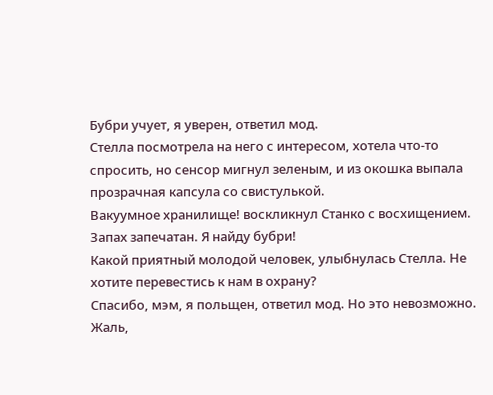Бубри учует, я уверен, ответил мод.
Стелла посмотрела на него с интересом, хотела что-то спросить, но сенсор мигнул зеленым, и из окошка выпала прозрачная капсула со свистулькой.
Вакуумное хранилище! воскликнул Станко с восхищением. Запах запечатан. Я найду бубри!
Какой приятный молодой человек, улыбнулась Стелла. Не хотите перевестись к нам в охрану?
Спасибо, мэм, я польщен, ответил мод. Но это невозможно.
Жаль,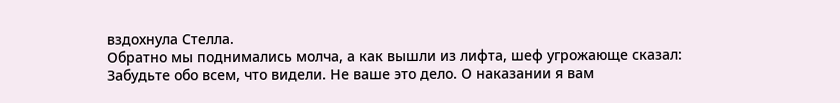вздохнула Стелла.
Обратно мы поднимались молча, а как вышли из лифта, шеф угрожающе сказал:
Забудьте обо всем, что видели. Не ваше это дело. О наказании я вам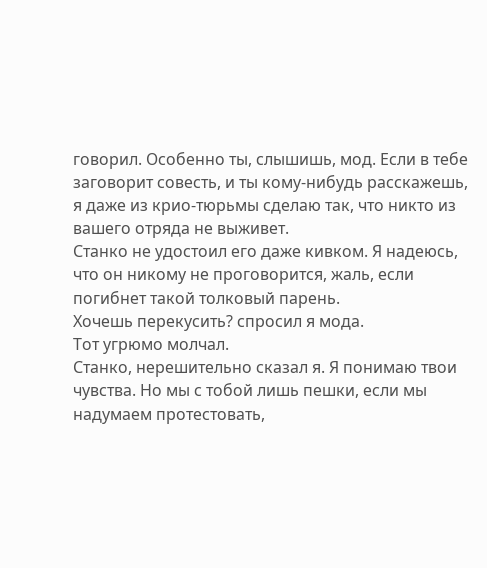говорил. Особенно ты, слышишь, мод. Если в тебе заговорит совесть, и ты кому-нибудь расскажешь, я даже из крио-тюрьмы сделаю так, что никто из вашего отряда не выживет.
Станко не удостоил его даже кивком. Я надеюсь, что он никому не проговорится, жаль, если погибнет такой толковый парень.
Хочешь перекусить? спросил я мода.
Тот угрюмо молчал.
Станко, нерешительно сказал я. Я понимаю твои чувства. Но мы с тобой лишь пешки, если мы надумаем протестовать,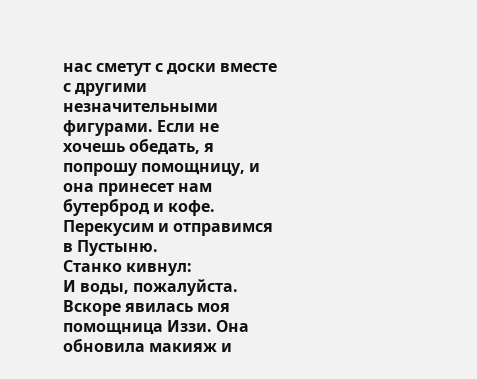нас сметут с доски вместе с другими незначительными фигурами. Если не хочешь обедать, я попрошу помощницу, и она принесет нам бутерброд и кофе. Перекусим и отправимся в Пустыню.
Станко кивнул:
И воды, пожалуйста.
Вскоре явилась моя помощница Иззи. Она обновила макияж и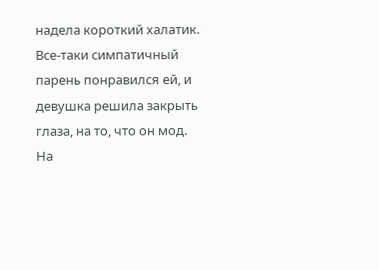надела короткий халатик. Все-таки симпатичный парень понравился ей, и девушка решила закрыть глаза, на то, что он мод. На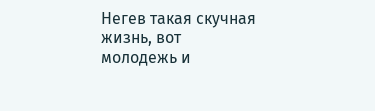Негев такая скучная жизнь, вот молодежь и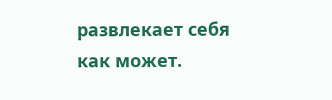развлекает себя как может.